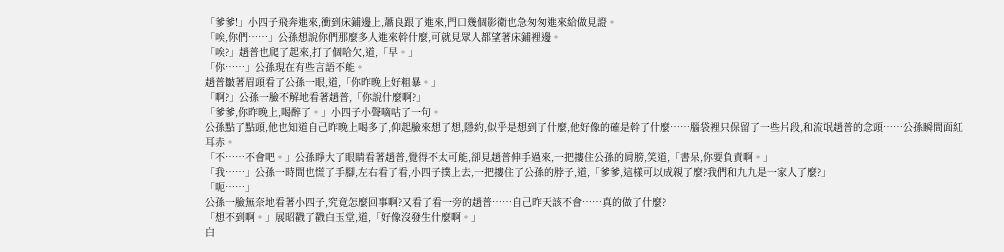「爹爹!」小四子飛奔進來,衝到床鋪邊上,蕭良跟了進來,門口幾個影衛也急匆匆進來給做見證。
「唉,你們……」公孫想說你們那麼多人進來幹什麼,可就見眾人都望著床鋪裡邊。
「唉?」趙普也爬了起來,打了個哈欠,道,「早。」
「你……」公孫現在有些言語不能。
趙普皺著眉頭看了公孫一眼,道,「你昨晚上好粗暴。」
「啊?」公孫一臉不解地看著趙普,「你說什麼啊?」
「爹爹,你昨晚上,喝醉了。」小四子小聲嘀咕了一句。
公孫點了點頭,他也知道自己昨晚上喝多了,仰起臉來想了想,隱約,似乎是想到了什麼,他好像的確是幹了什麼……腦袋裡只保留了一些片段,和流氓趙普的念頭……公孫瞬間面紅耳赤。
「不……不會吧。」公孫睜大了眼睛看著趙普,覺得不太可能,卻見趙普伸手過來,一把摟住公孫的肩膀,笑道,「書呆,你要負責啊。」
「我……」公孫一時間也慌了手腳,左右看了看,小四子撲上去,一把摟住了公孫的脖子,道,「爹爹,這樣可以成親了麼?我們和九九是一家人了麼?」
「呃……」
公孫一臉無奈地看著小四子,究竟怎麼回事啊?又看了看一旁的趙普……自己昨天該不會……真的做了什麼?
「想不到啊。」展昭戳了戳白玉堂,道,「好像沒發生什麼啊。」
白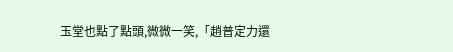玉堂也點了點頭,微微一笑,「趙普定力還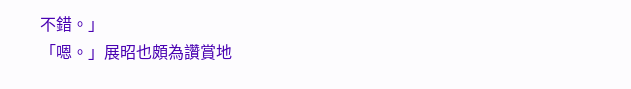不錯。」
「嗯。」展昭也頗為讚賞地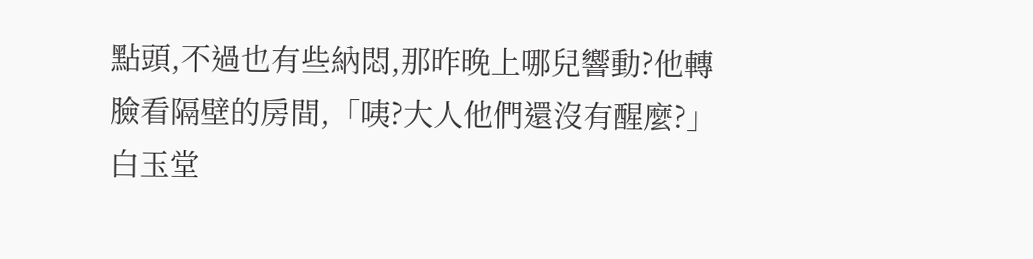點頭,不過也有些納悶,那昨晚上哪兒響動?他轉臉看隔壁的房間,「咦?大人他們還沒有醒麼?」
白玉堂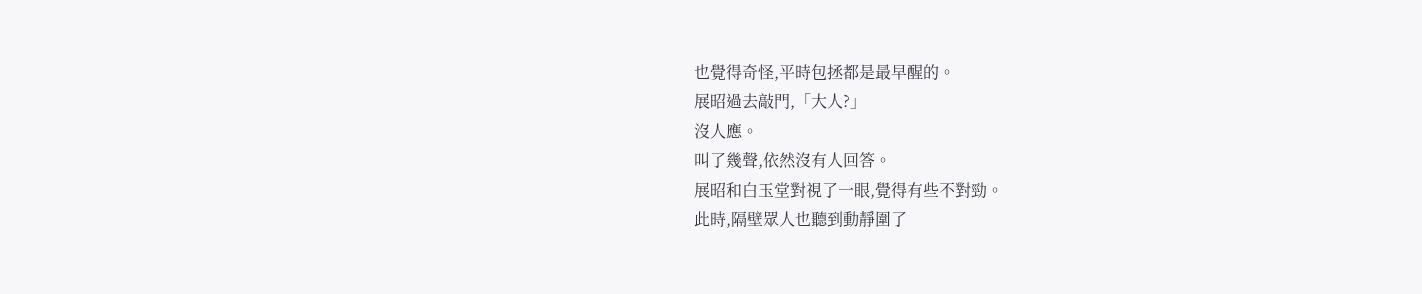也覺得奇怪,平時包拯都是最早醒的。
展昭過去敲門,「大人?」
沒人應。
叫了幾聲,依然沒有人回答。
展昭和白玉堂對視了一眼,覺得有些不對勁。
此時,隔壁眾人也聽到動靜圍了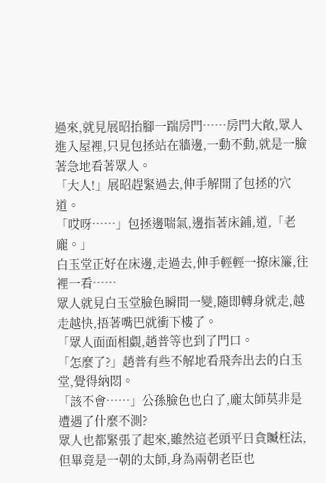過來,就見展昭抬腳一踹房門……房門大敞,眾人進入屋裡,只見包拯站在牆邊,一動不動,就是一臉著急地看著眾人。
「大人!」展昭趕緊過去,伸手解開了包拯的穴道。
「哎呀……」包拯邊喘氣,邊指著床鋪,道,「老龐。」
白玉堂正好在床邊,走過去,伸手輕輕一撩床簾,往裡一看……
眾人就見白玉堂臉色瞬間一變,隨即轉身就走,越走越快,捂著嘴巴就衝下樓了。
「眾人面面相覷,趙普等也到了門口。
「怎麼了?」趙普有些不解地看飛奔出去的白玉堂,覺得納悶。
「該不會……」公孫臉色也白了,龐太師莫非是遭遇了什麼不測?
眾人也都緊張了起來,雖然這老頭平日貪贓枉法,但畢竟是一朝的太師,身為兩朝老臣也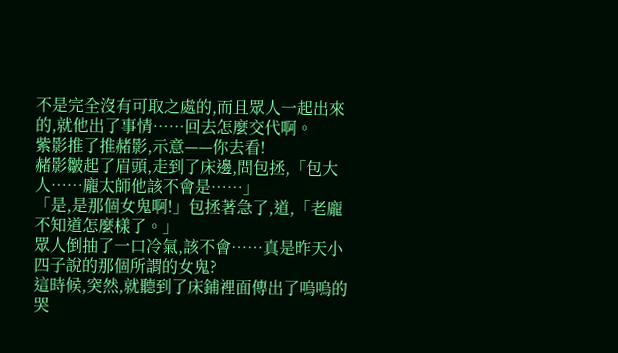不是完全沒有可取之處的,而且眾人一起出來的,就他出了事情……回去怎麼交代啊。
紫影推了推赭影,示意——你去看!
赭影皺起了眉頭,走到了床邊,問包拯,「包大人……龐太師他該不會是……」
「是,是那個女鬼啊!」包拯著急了,道,「老龐不知道怎麼樣了。」
眾人倒抽了一口冷氣,該不會……真是昨天小四子說的那個所謂的女鬼?
這時候,突然,就聽到了床鋪裡面傳出了嗚嗚的哭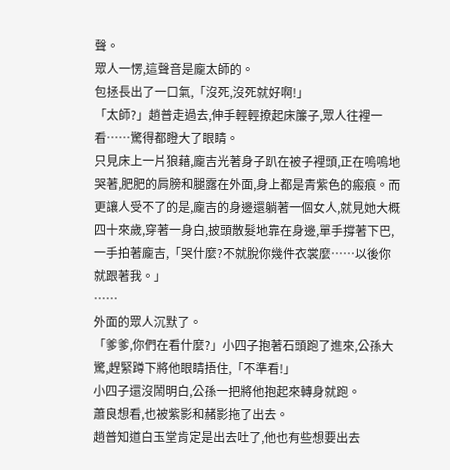聲。
眾人一愣,這聲音是龐太師的。
包拯長出了一口氣,「沒死,沒死就好啊!」
「太師?」趙普走過去,伸手輕輕撩起床簾子,眾人往裡一看……驚得都瞪大了眼睛。
只見床上一片狼藉,龐吉光著身子趴在被子裡頭,正在嗚嗚地哭著,肥肥的肩膀和腿露在外面,身上都是青紫色的瘢痕。而更讓人受不了的是,龐吉的身邊還躺著一個女人,就見她大概四十來歲,穿著一身白,披頭散髮地靠在身邊,單手撐著下巴,一手拍著龐吉,「哭什麼?不就脫你幾件衣裳麼……以後你就跟著我。」
……
外面的眾人沉默了。
「爹爹,你們在看什麼?」小四子抱著石頭跑了進來,公孫大驚,趕緊蹲下將他眼睛捂住,「不準看!」
小四子還沒鬧明白,公孫一把將他抱起來轉身就跑。
蕭良想看,也被紫影和赭影拖了出去。
趙普知道白玉堂肯定是出去吐了,他也有些想要出去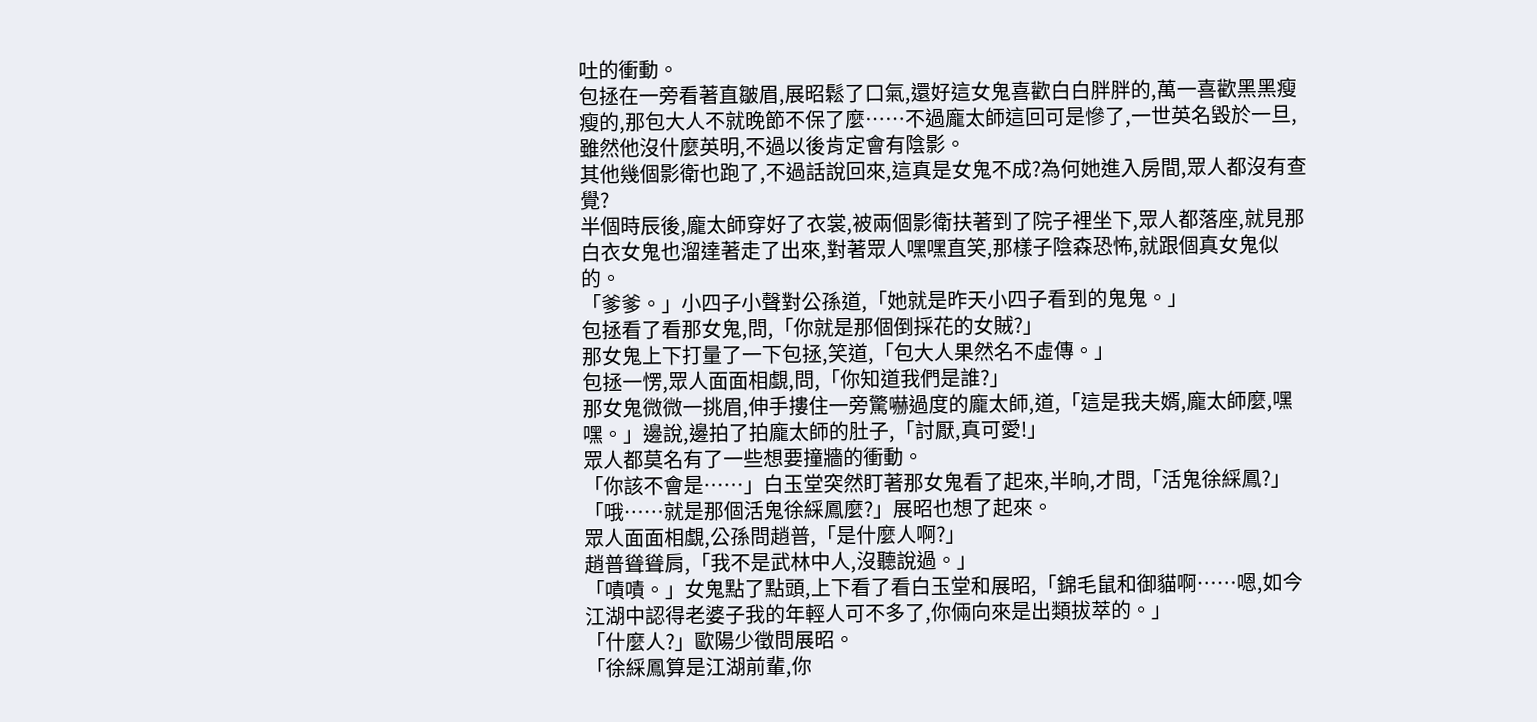吐的衝動。
包拯在一旁看著直皺眉,展昭鬆了口氣,還好這女鬼喜歡白白胖胖的,萬一喜歡黑黑瘦瘦的,那包大人不就晚節不保了麼……不過龐太師這回可是慘了,一世英名毀於一旦,雖然他沒什麼英明,不過以後肯定會有陰影。
其他幾個影衛也跑了,不過話說回來,這真是女鬼不成?為何她進入房間,眾人都沒有查覺?
半個時辰後,龐太師穿好了衣裳,被兩個影衛扶著到了院子裡坐下,眾人都落座,就見那白衣女鬼也溜達著走了出來,對著眾人嘿嘿直笑,那樣子陰森恐怖,就跟個真女鬼似的。
「爹爹。」小四子小聲對公孫道,「她就是昨天小四子看到的鬼鬼。」
包拯看了看那女鬼,問,「你就是那個倒採花的女賊?」
那女鬼上下打量了一下包拯,笑道,「包大人果然名不虛傳。」
包拯一愣,眾人面面相覷,問,「你知道我們是誰?」
那女鬼微微一挑眉,伸手摟住一旁驚嚇過度的龐太師,道,「這是我夫婿,龐太師麼,嘿嘿。」邊說,邊拍了拍龐太師的肚子,「討厭,真可愛!」
眾人都莫名有了一些想要撞牆的衝動。
「你該不會是……」白玉堂突然盯著那女鬼看了起來,半晌,才問,「活鬼徐綵鳳?」
「哦……就是那個活鬼徐綵鳳麼?」展昭也想了起來。
眾人面面相覷,公孫問趙普,「是什麼人啊?」
趙普聳聳肩,「我不是武林中人,沒聽說過。」
「嘖嘖。」女鬼點了點頭,上下看了看白玉堂和展昭,「錦毛鼠和御貓啊……嗯,如今江湖中認得老婆子我的年輕人可不多了,你倆向來是出類拔萃的。」
「什麼人?」歐陽少徵問展昭。
「徐綵鳳算是江湖前輩,你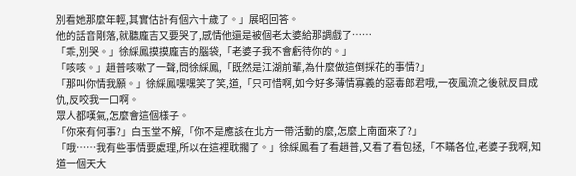別看她那麼年輕,其實估計有個六十歲了。」展昭回答。
他的話音剛落,就聽龐吉又要哭了,感情他還是被個老太婆給那調戲了……
「乖,別哭。」徐綵鳳摸摸龐吉的腦袋,「老婆子我不會虧待你的。」
「咳咳。」趙普咳嗽了一聲,問徐綵鳳,「既然是江湖前輩,為什麼做這倒採花的事情?」
「那叫你情我願。」徐綵鳳嘿嘿笑了笑,道,「只可惜啊,如今好多薄情寡義的惡毒郎君哦,一夜風流之後就反目成仇,反咬我一口啊。
眾人都嘆氣,怎麼會這個樣子。
「你來有何事?」白玉堂不解,「你不是應該在北方一帶活動的麼,怎麼上南面來了?」
「哦……我有些事情要處理,所以在這裡耽擱了。」徐綵鳳看了看趙普,又看了看包拯,「不瞞各位,老婆子我啊,知道一個天大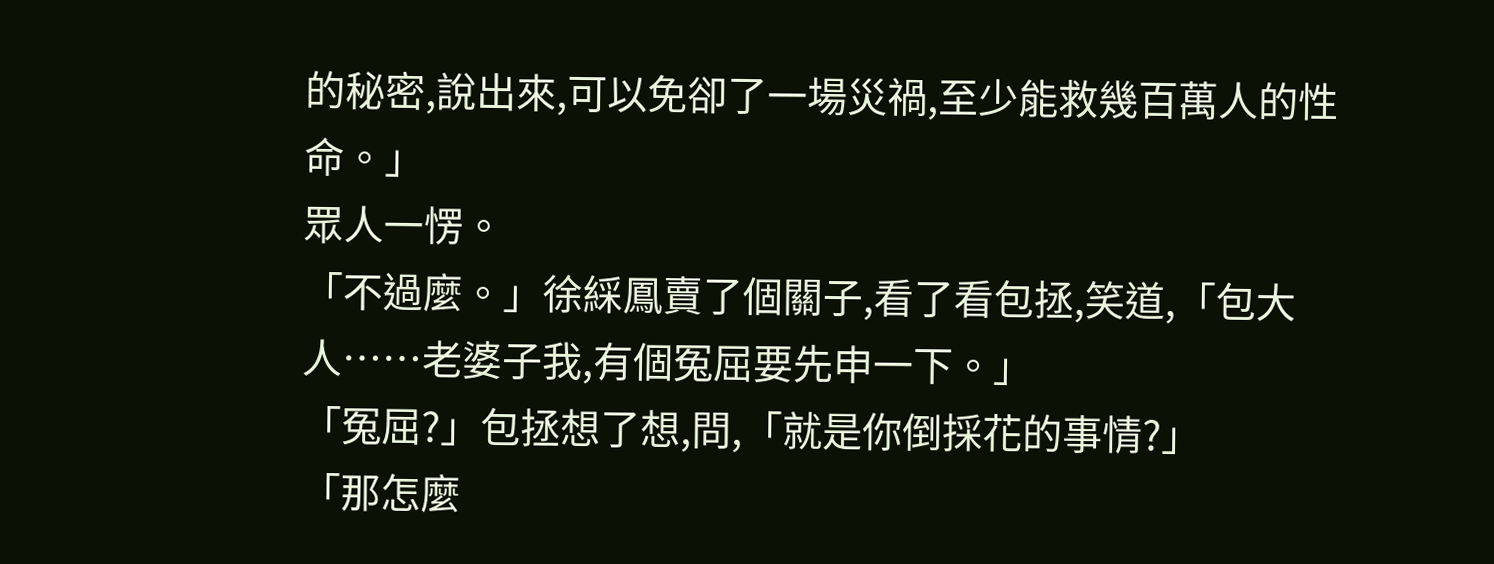的秘密,說出來,可以免卻了一場災禍,至少能救幾百萬人的性命。」
眾人一愣。
「不過麼。」徐綵鳳賣了個關子,看了看包拯,笑道,「包大人……老婆子我,有個冤屈要先申一下。」
「冤屈?」包拯想了想,問,「就是你倒採花的事情?」
「那怎麼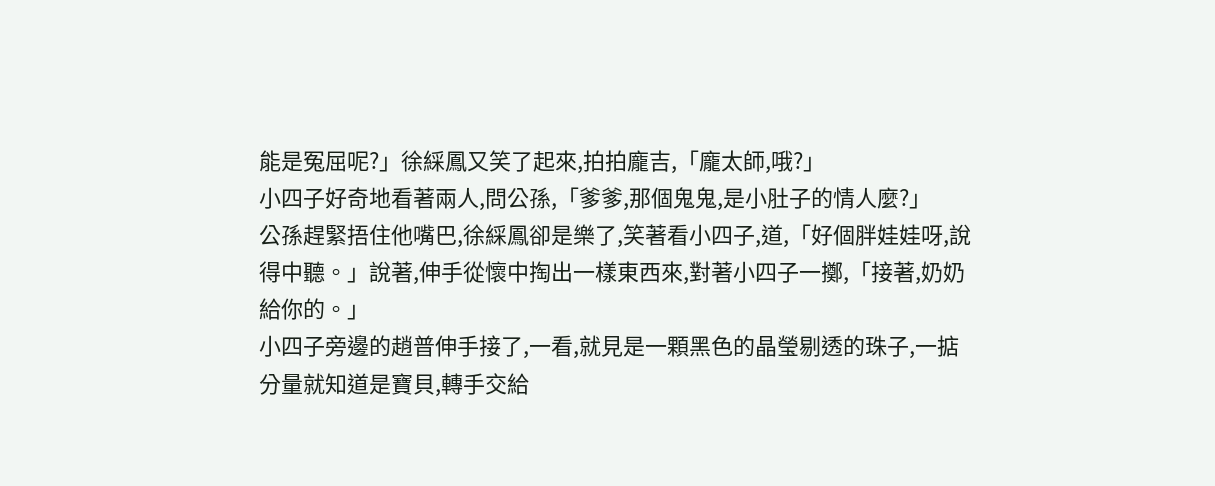能是冤屈呢?」徐綵鳳又笑了起來,拍拍龐吉,「龐太師,哦?」
小四子好奇地看著兩人,問公孫,「爹爹,那個鬼鬼,是小肚子的情人麼?」
公孫趕緊捂住他嘴巴,徐綵鳳卻是樂了,笑著看小四子,道,「好個胖娃娃呀,說得中聽。」說著,伸手從懷中掏出一樣東西來,對著小四子一擲,「接著,奶奶給你的。」
小四子旁邊的趙普伸手接了,一看,就見是一顆黑色的晶瑩剔透的珠子,一掂分量就知道是寶貝,轉手交給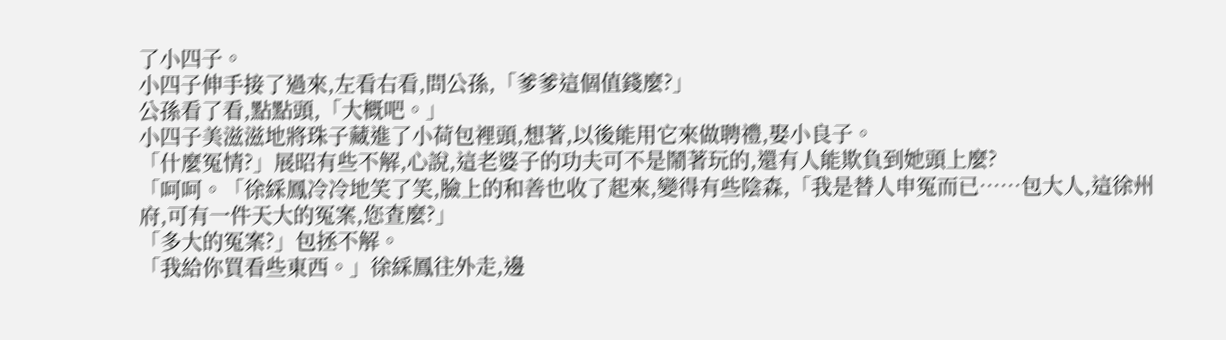了小四子。
小四子伸手接了過來,左看右看,問公孫,「爹爹這個值錢麼?」
公孫看了看,點點頭,「大概吧。」
小四子美滋滋地將珠子藏進了小荷包裡頭,想著,以後能用它來做聘禮,娶小良子。
「什麼冤情?」展昭有些不解,心說,這老婆子的功夫可不是鬧著玩的,還有人能欺負到她頭上麼?
「呵呵。「徐綵鳳冷冷地笑了笑,臉上的和善也收了起來,變得有些陰森,「我是替人申冤而已……包大人,這徐州府,可有一件天大的冤案,您查麼?」
「多大的冤案?」包拯不解。
「我給你買看些東西。」徐綵鳳往外走,邊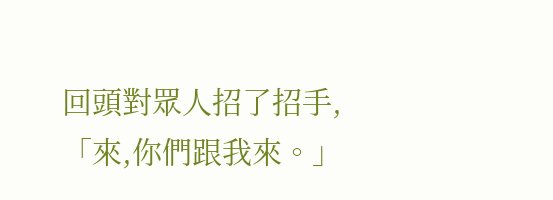回頭對眾人招了招手,「來,你們跟我來。」